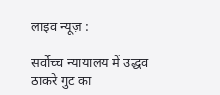लाइव न्यूज़ :

सर्वोच्च न्यायालय में उद्धव ठाकरे गुट का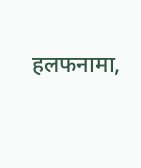हलफनामा,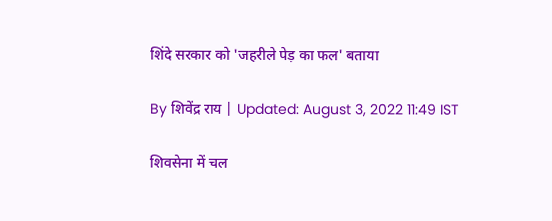शिंदे सरकार को 'जहरीले पेड़ का फल' बताया

By शिवेंद्र राय | Updated: August 3, 2022 11:49 IST

शिवसेना में चल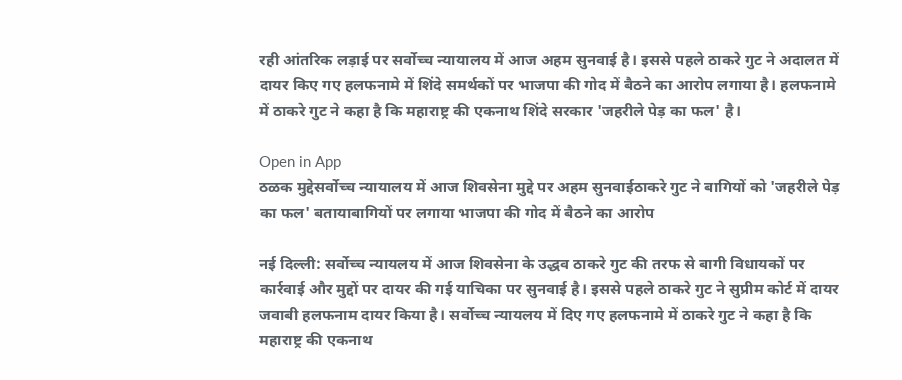रही आंतरिक लड़ाई पर सर्वोच्च न्यायालय में आज अहम सुनवाई है। इससे पहले ठाकरे गुट ने अदालत में दायर किए गए हलफनामे में शिंदे समर्थकों पर भाजपा की गोद में बैठने का आरोप लगाया है। हलफनामे में ठाकरे गुट ने कहा है कि महाराष्ट्र की एकनाथ शिंदे सरकार 'जहरीले पेड़ का फल' है।

Open in App
ठळक मुद्देसर्वोच्च न्यायालय में आज शिवसेना मुद्दे पर अहम सुनवाईठाकरे गुट ने बागियों को 'जहरीले पेड़ का फल' बतायाबागियों पर लगाया भाजपा की गोद में बैठने का आरोप

नई दिल्ली: सर्वोच्च न्यायलय में आज शिवसेना के उद्धव ठाकरे गुट की तरफ से बागी विधायकों पर कार्रवाई और मुद्दों पर दायर की गई याचिका पर सुनवाई है। इससे पहले ठाकरे गुट ने सुप्रीम कोर्ट में दायर जवाबी हलफनाम दायर किया है। सर्वोच्च न्यायलय में दिए गए हलफनामे में ठाकरे गुट ने कहा है कि महाराष्ट्र की एकनाथ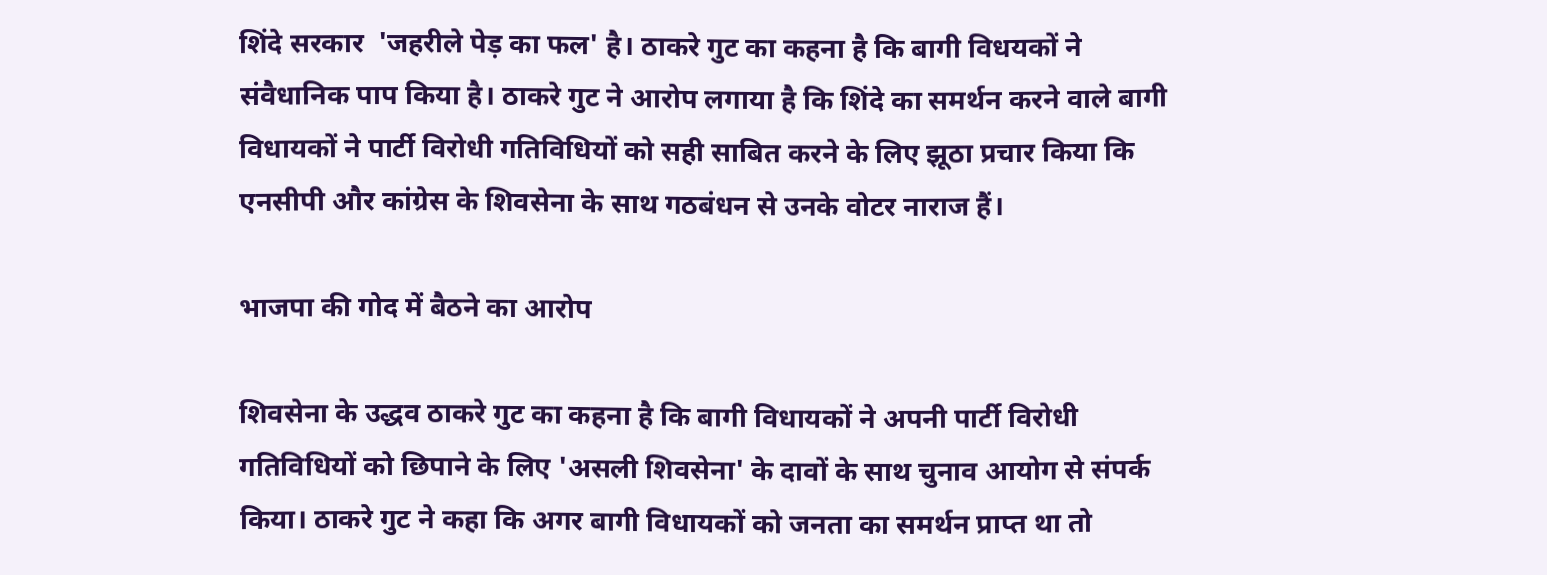शिंदे सरकार  'जहरीले पेड़ का फल' है। ठाकरे गुट का कहना है कि बागी विधयकों ने संवैधानिक पाप किया है। ठाकरे गुट ने आरोप लगाया है कि शिंदे का समर्थन करने वाले बागी विधायकों ने पार्टी विरोधी गतिविधियों को सही साबित करने के लिए झूठा प्रचार किया कि एनसीपी और कांग्रेस के शिवसेना के साथ गठबंधन से उनके वोटर नाराज हैं।

भाजपा की गोद में बैठने का आरोप

शिवसेना के उद्धव ठाकरे गुट का कहना है कि बागी विधायकों ने अपनी पार्टी विरोधी गतिविधियों को छिपाने के लिए 'असली शिवसेना' के दावों के साथ चुनाव आयोग से संपर्क किया। ठाकरे गुट ने कहा कि अगर बागी विधायकों को जनता का समर्थन प्राप्त था तो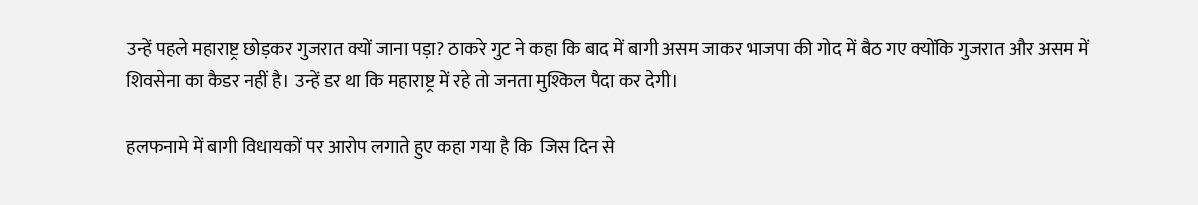उन्हें पहले महाराष्ट्र छोड़कर गुजरात क्यों जाना पड़ा? ठाकरे गुट ने कहा कि बाद में बागी असम जाकर भाजपा की गोद में बैठ गए क्योंकि गुजरात और असम में शिवसेना का कैडर नहीं है। उन्हें डर था कि महाराष्ट्र में रहे तो जनता मुश्किल पैदा कर देगी।

हलफनामे में बागी विधायकों पर आरोप लगाते हुए कहा गया है कि  जिस दिन से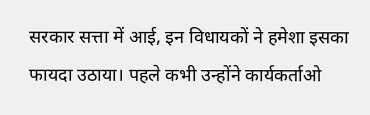सरकार सत्ता में आई, इन विधायकों ने हमेशा इसका फायदा उठाया। पहले कभी उन्होंने कार्यकर्ताओ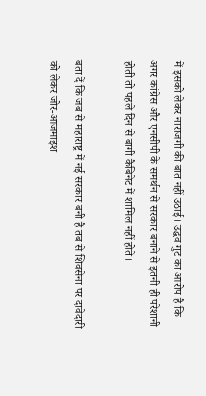में इसको लेकर नाराजगी की बात नहीं उठाई। उद्धव गुट का आरोप है कि अगर कांग्रेस और एनसीपी के समर्थन से सरकार बनाने से इतनी ही परेशानी होती तो पहले दिन से बागी कैबिनेट में शामिल नहीं होते।

बता दें कि जब से महाराष्ट्र में नई सरकार बनी है तब से शिवसेना पर दावेदारी को लेकर जोर-आजमाइश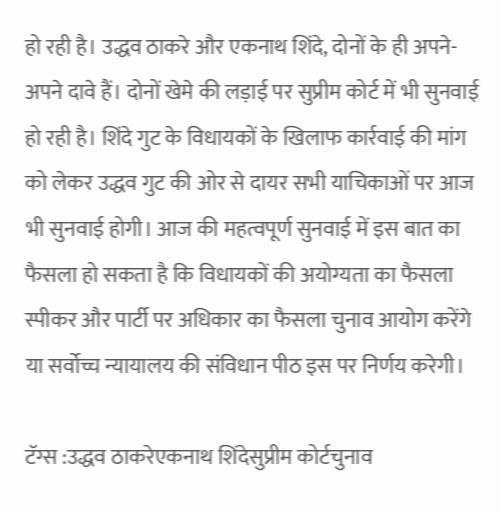हो रही है। उद्धव ठाकरे और एकनाथ शिंदे, दोनों के ही अपने-अपने दावे हैं। दोनों खेमे की लड़ाई पर सुप्रीम कोर्ट में भी सुनवाई हो रही है। शिंदे गुट के विधायकों के खिलाफ कार्रवाई की मांग को लेकर उद्धव गुट की ओर से दायर सभी याचिकाओं पर आज भी सुनवाई होगी। आज की महत्वपूर्ण सुनवाई में इस बात का फैसला हो सकता है कि विधायकों की अयोग्यता का फैसला स्पीकर और पार्टी पर अधिकार का फैसला चुनाव आयोग करेंगे या सर्वोच्च न्यायालय की संविधान पीठ इस पर निर्णय करेगी।

टॅग्स :उद्धव ठाकरेएकनाथ शिंदेसुप्रीम कोर्टचुनाव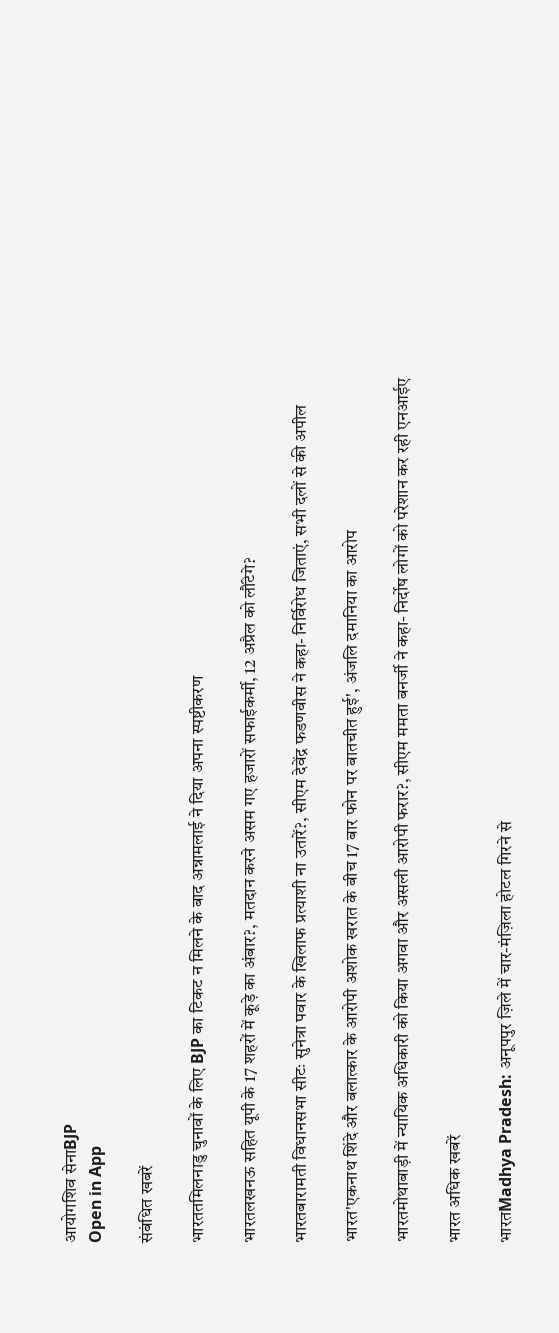आयोगशिव सेनाBJP
Open in App

संबंधित खबरें

भारततमिलनाडु चुनावों के लिए BJP का टिकट न मिलने के बाद अन्नामलाई ने दिया अपना स्पष्टीकरण

भारतलखनऊ सहित यूपी के 17 शहरों में कूड़े का अंबार?, मतदान करने असम गए हजारों सफाईकर्मी, 12 अप्रैल को लौंटेगे?

भारतबारामती विधानसभा सीटः सुनेत्रा पवार के खिलाफ प्रत्याशी ना उतारें?, सीएम देवेंद्र फडणवीस ने कहा- निर्विरोध जिताएं, सभी दलों से की अपील

भारत'एकनाथ शिंदे और बलात्कार के आरोपी अशोक खरात के बीच 17 बार फोन पर बातचीत हुई', अंजलि दमानिया का आरोप

भारतमोथाबाड़ी में न्यायिक अधिकारी को किया अगवा और असली आरोपी फरार?, सीएम ममता बनर्जी ने कहा- निर्दोष लोगों को परेशान कर रही एनआईए

भारत अधिक खबरें

भारतMadhya Pradesh: अनूपपुर ज़िले में चार-मंज़िला होटल गिरने से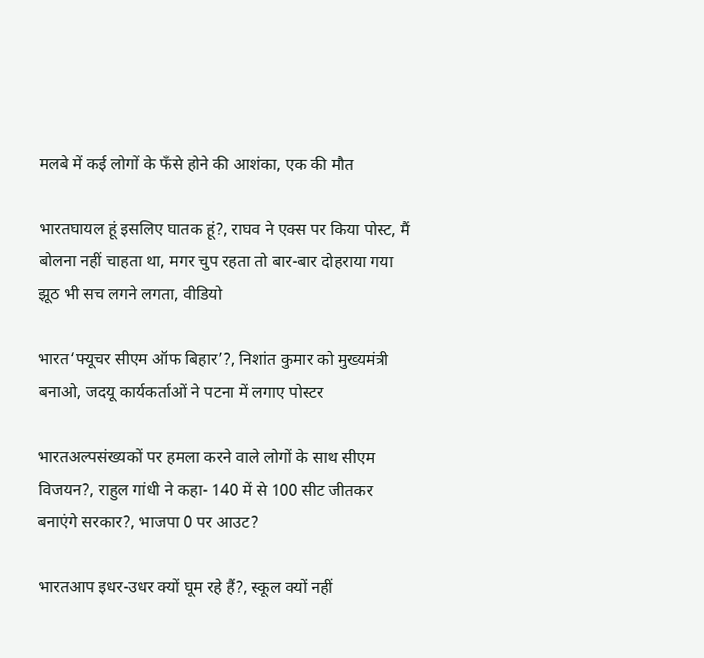मलबे में कई लोगों के फँसे होने की आशंका, एक की मौत

भारतघायल हूं इसलिए घातक हूं?, राघव ने एक्स पर किया पोस्ट, मैं बोलना नहीं चाहता था, मगर चुप रहता तो बार-बार दोहराया गया झूठ भी सच लगने लगता, वीडियो

भारत‘फ्यूचर सीएम ऑफ बिहार’?, निशांत कुमार को मुख्यमंत्री बनाओ, जदयू कार्यकर्ताओं ने पटना में लगाए पोस्टर

भारतअल्पसंख्यकों पर हमला करने वाले लोगों के साथ सीएम विजयन?, राहुल गांधी ने कहा- 140 में से 100 सीट जीतकर बनाएंगे सरकार?, भाजपा 0 पर आउट?

भारतआप इधर-उधर क्यों घूम रहे हैं?, स्कूल क्यों नहीं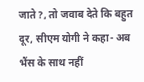जाते?, तो जवाब देते कि बहुत दूर, सीएम योगी ने कहा- अब भैंस के साथ नहीं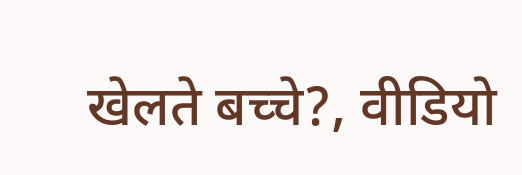खेलते बच्चे?, वीडियो